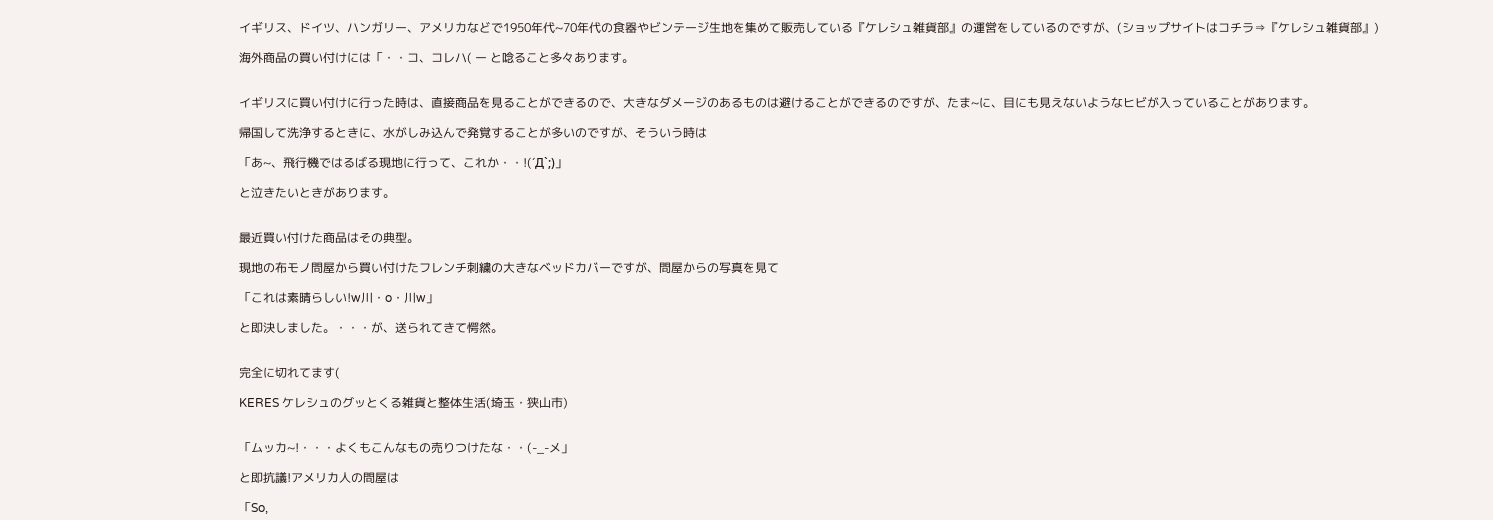イギリス、ドイツ、ハンガリー、アメリカなどで1950年代~70年代の食器やビンテージ生地を集めて販売している『ケレシュ雑貨部』の運営をしているのですが、(ショップサイトはコチラ⇒『ケレシュ雑貨部』)

海外商品の買い付けには「・・コ、コレハ( ー と唸ること多々あります。


イギリスに買い付けに行った時は、直接商品を見ることができるので、大きなダメージのあるものは避けることができるのですが、たま~に、目にも見えないようなヒビが入っていることがあります。

帰国して洗浄するときに、水がしみ込んで発覚することが多いのですが、そういう時は

「あ~、飛行機ではるばる現地に行って、これか・・!(´Д`;)」

と泣きたいときがあります。


最近買い付けた商品はその典型。

現地の布モノ問屋から買い付けたフレンチ刺繍の大きなベッドカバーですが、問屋からの写真を見て

「これは素晴らしい!w川・o・川w」

と即決しました。・・・が、送られてきて愕然。


完全に切れてます(

KERES ケレシュのグッとくる雑貨と整体生活(埼玉・狭山市)


「ムッカ~!・・・よくもこんなもの売りつけたな・・(-_-メ」

と即抗議!アメリカ人の問屋は

「So,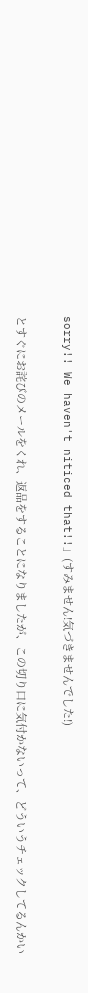sorry!! We haven't niticed that!!」(すみません!気づきませんでした!)

とすぐにお詫びのメールをくれ、返品をすることになりましたが、この切り口に気付かないって、どういうチェックしてるんかい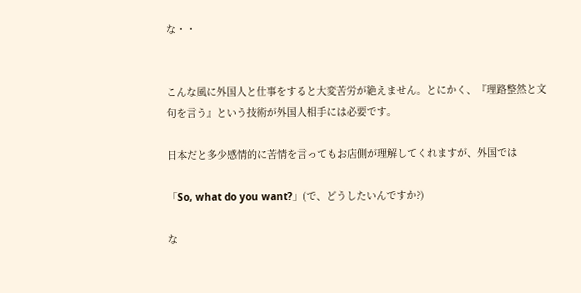な・・


こんな風に外国人と仕事をすると大変苦労が絶えません。とにかく、『理路整然と文句を言う』という技術が外国人相手には必要です。

日本だと多少感情的に苦情を言ってもお店側が理解してくれますが、外国では

「So, what do you want?」(で、どうしたいんですか?)

な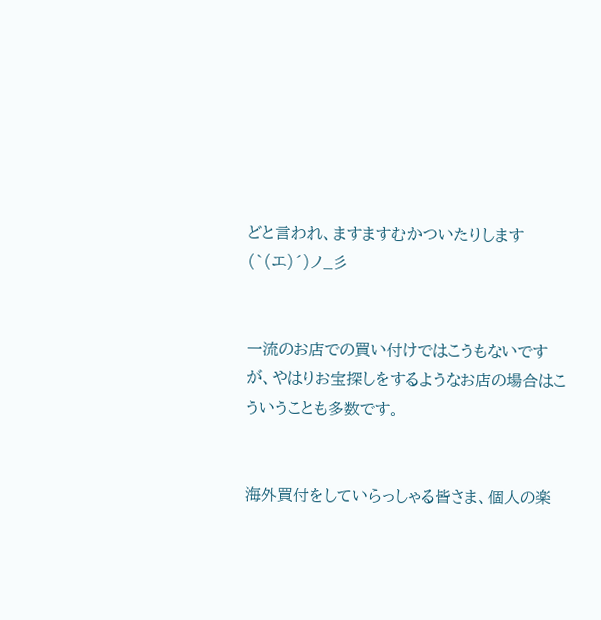どと言われ、ますますむかついたりします(`(エ)´)ノ_彡


一流のお店での買い付けではこうもないですが、やはりお宝探しをするようなお店の場合はこういうことも多数です。


海外買付をしていらっしゃる皆さま、個人の楽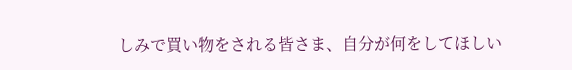しみで買い物をされる皆さま、自分が何をしてほしい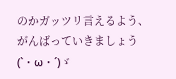のかガッツリ言えるよう、がんばっていきましょう(`・ω・´)ゞ